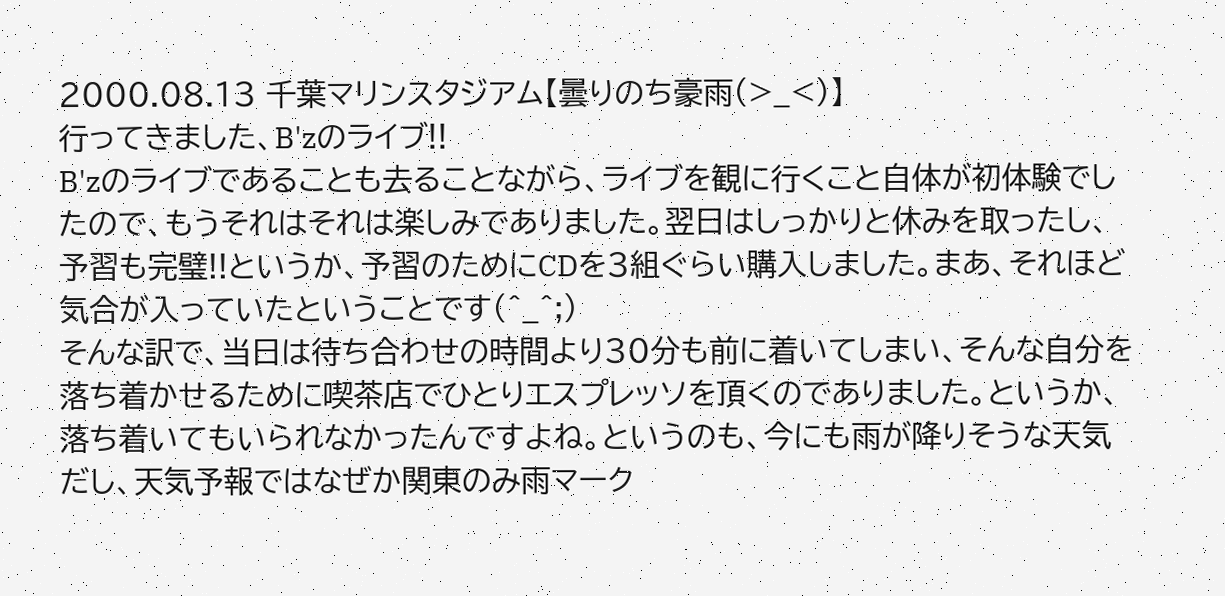2000.08.13 千葉マリンスタジアム【曇りのち豪雨(>_<)】
行ってきました、B'zのライブ!!
B'zのライブであることも去ることながら、ライブを観に行くこと自体が初体験でしたので、もうそれはそれは楽しみでありました。翌日はしっかりと休みを取ったし、予習も完璧!!というか、予習のためにCDを3組ぐらい購入しました。まあ、それほど気合が入っていたということです(^_^;)
そんな訳で、当日は待ち合わせの時間より30分も前に着いてしまい、そんな自分を落ち着かせるために喫茶店でひとりエスプレッソを頂くのでありました。というか、落ち着いてもいられなかったんですよね。というのも、今にも雨が降りそうな天気だし、天気予報ではなぜか関東のみ雨マーク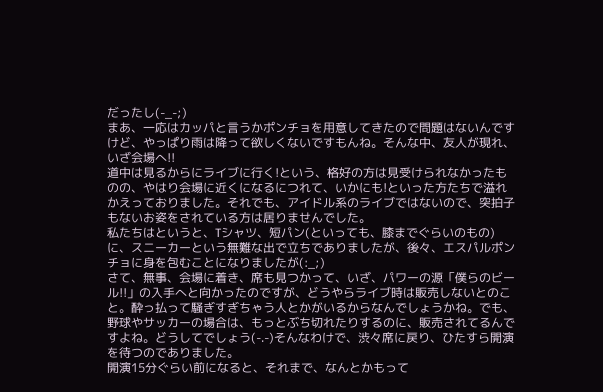だったし(-_-;)
まあ、一応はカッパと言うかポンチョを用意してきたので問題はないんですけど、やっぱり雨は降って欲しくないですもんね。そんな中、友人が現れ、いざ会場へ!!
道中は見るからにライブに行く!という、格好の方は見受けられなかったものの、やはり会場に近くになるにつれて、いかにも!といった方たちで溢れかえっておりました。それでも、アイドル系のライブではないので、突拍子もないお姿をされている方は居りませんでした。
私たちはというと、Tシャツ、短パン(といっても、膝までぐらいのもの)に、スニーカーという無難な出で立ちでありましたが、後々、エスパルポンチョに身を包むことになりましたが(:_;)
さて、無事、会場に着き、席も見つかって、いざ、パワーの源「僕らのビール!!」の入手へと向かったのですが、どうやらライブ時は販売しないとのこと。酔っ払って騒ぎすぎちゃう人とかがいるからなんでしょうかね。でも、野球やサッカーの場合は、もっとぶち切れたりするのに、販売されてるんですよね。どうしてでしょう(-.-)そんなわけで、渋々席に戻り、ひたすら開演を待つのでありました。
開演15分ぐらい前になると、それまで、なんとかもって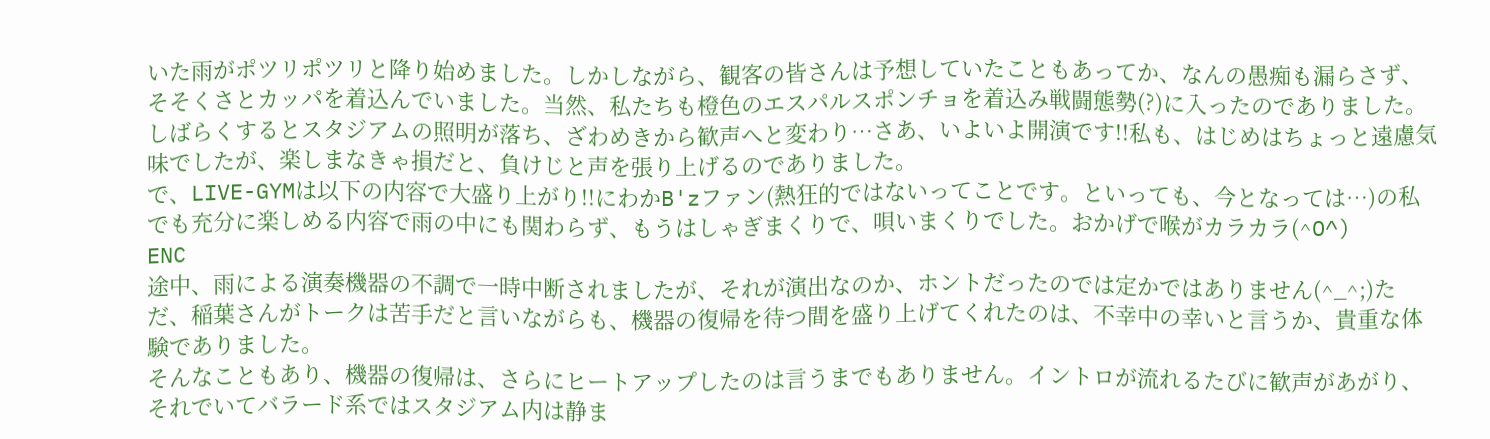いた雨がポツリポツリと降り始めました。しかしながら、観客の皆さんは予想していたこともあってか、なんの愚痴も漏らさず、そそくさとカッパを着込んでいました。当然、私たちも橙色のエスパルスポンチョを着込み戦闘態勢(?)に入ったのでありました。
しばらくするとスタジアムの照明が落ち、ざわめきから歓声へと変わり…さあ、いよいよ開演です!!私も、はじめはちょっと遠慮気味でしたが、楽しまなきゃ損だと、負けじと声を張り上げるのでありました。
で、LIVE-GYMは以下の内容で大盛り上がり!!にわかB'zファン(熱狂的ではないってことです。といっても、今となっては…)の私でも充分に楽しめる内容で雨の中にも関わらず、もうはしゃぎまくりで、唄いまくりでした。おかげで喉がカラカラ(^O^)
ENC
途中、雨による演奏機器の不調で一時中断されましたが、それが演出なのか、ホントだったのでは定かではありません(^_^;)ただ、稲葉さんがトークは苦手だと言いながらも、機器の復帰を待つ間を盛り上げてくれたのは、不幸中の幸いと言うか、貴重な体験でありました。
そんなこともあり、機器の復帰は、さらにヒートアップしたのは言うまでもありません。イントロが流れるたびに歓声があがり、それでいてバラード系ではスタジアム内は静ま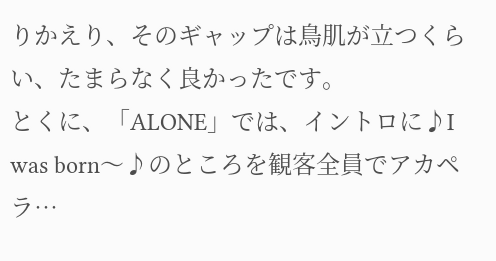りかえり、そのギャップは鳥肌が立つくらい、たまらなく良かったです。
とくに、「ALONE」では、イントロに♪I was born〜♪のところを観客全員でアカペラ…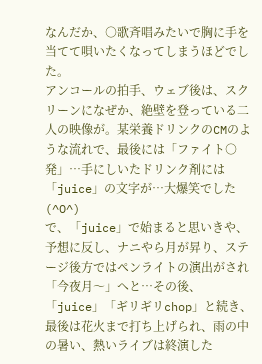なんだか、○歌斉唱みたいで胸に手を当てて唄いたくなってしまうほどでした。
アンコールの拍手、ウェブ後は、スクリーンになぜか、絶壁を登っている二人の映像が。某栄養ドリンクのCMのような流れで、最後には「ファイト○発」…手にしいたドリンク剤には「juice」の文字が…大爆笑でした(^O^)
で、「juice」で始まると思いきや、予想に反し、ナニやら月が昇り、ステージ後方ではペンライトの演出がされ「今夜月〜」へと…その後、「juice」「ギリギリchop」と続き、最後は花火まで打ち上げられ、雨の中の暑い、熱いライブは終演した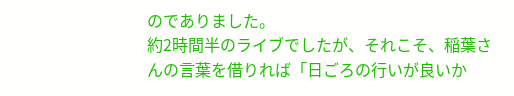のでありました。
約2時間半のライブでしたが、それこそ、稲葉さんの言葉を借りれば「日ごろの行いが良いか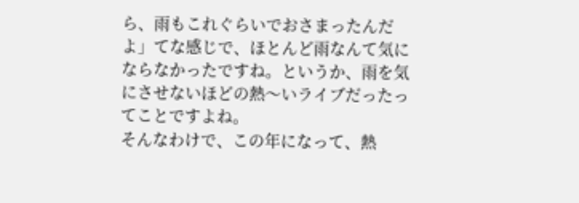ら、雨もこれぐらいでおさまったんだよ」てな感じで、ほとんど雨なんて気にならなかったですね。というか、雨を気にさせないほどの熱〜いライブだったってことですよね。
そんなわけで、この年になって、熱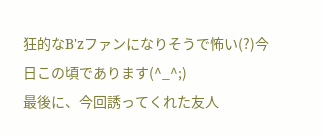狂的なB'zファンになりそうで怖い(?)今日この頃であります(^_^;)
最後に、今回誘ってくれた友人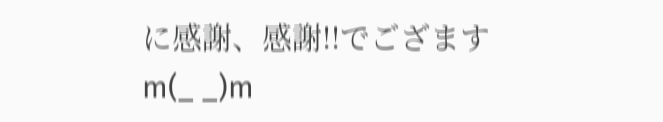に感謝、感謝!!でござますm(_ _)m